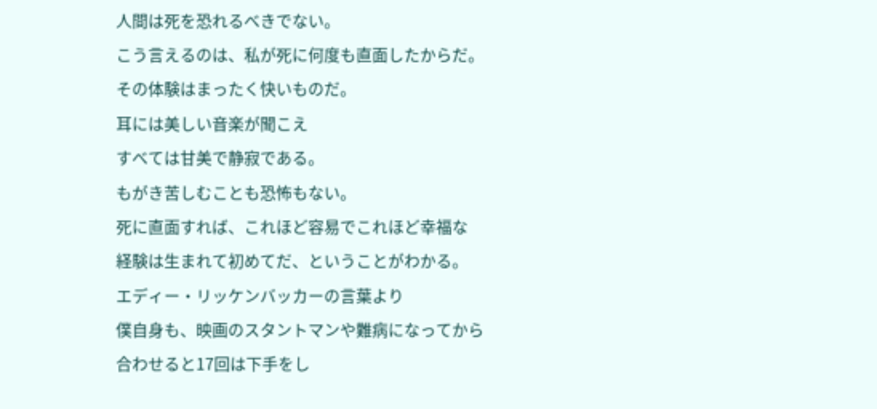人間は死を恐れるべきでない。
こう言えるのは、私が死に何度も直面したからだ。
その体験はまったく快いものだ。
耳には美しい音楽が聞こえ
すべては甘美で静寂である。
もがき苦しむことも恐怖もない。
死に直面すれば、これほど容易でこれほど幸福な
経験は生まれて初めてだ、ということがわかる。
エディー・リッケンバッカーの言葉より
僕自身も、映画のスタントマンや難病になってから
合わせると17回は下手をし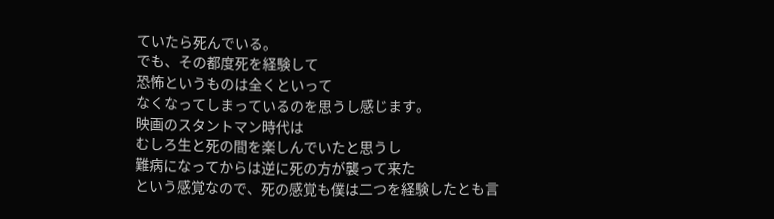ていたら死んでいる。
でも、その都度死を経験して
恐怖というものは全くといって
なくなってしまっているのを思うし感じます。
映画のスタントマン時代は
むしろ生と死の間を楽しんでいたと思うし
難病になってからは逆に死の方が襲って来た
という感覚なので、死の感覚も僕は二つを経験したとも言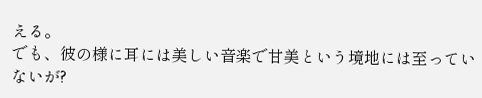える。
でも、彼の様に耳には美しい音楽で甘美という境地には至っていないが?